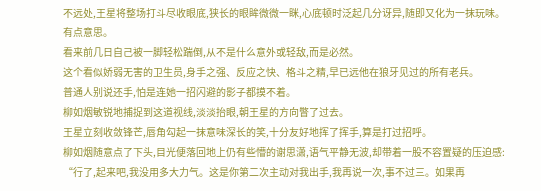不远处,王星将整场打斗尽收眼底,狭长的眼眸微微一眯,心底顿时泛起几分讶异,随即又化为一抹玩味。
有点意思。
看来前几日自己被一脚轻松踹倒,从不是什么意外或轻敌,而是必然。
这个看似娇弱无害的卫生员,身手之强、反应之快、格斗之精,早已远他在狼牙见过的所有老兵。
普通人别说还手,怕是连她一招闪避的影子都摸不着。
柳如烟敏锐地捕捉到这道视线,淡淡抬眼,朝王星的方向瞥了过去。
王星立刻收敛锋芒,唇角勾起一抹意味深长的笑,十分友好地挥了挥手,算是打过招呼。
柳如烟随意点了下头,目光便落回地上仍有些懵的谢思潇,语气平静无波,却带着一股不容置疑的压迫感:
“行了,起来吧,我没用多大力气。这是你第二次主动对我出手,我再说一次,事不过三。如果再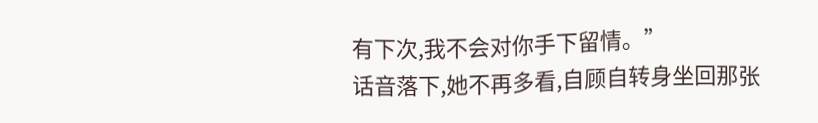有下次,我不会对你手下留情。”
话音落下,她不再多看,自顾自转身坐回那张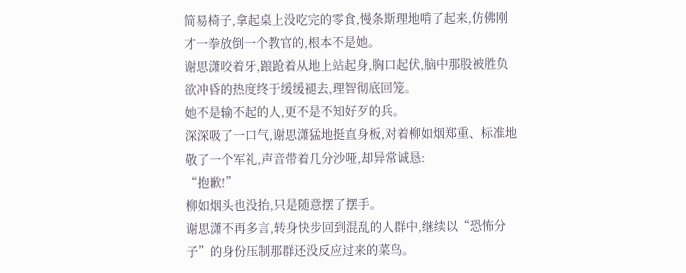简易椅子,拿起桌上没吃完的零食,慢条斯理地啃了起来,仿佛刚才一拳放倒一个教官的,根本不是她。
谢思潇咬着牙,踉跄着从地上站起身,胸口起伏,脑中那股被胜负欲冲昏的热度终于缓缓褪去,理智彻底回笼。
她不是输不起的人,更不是不知好歹的兵。
深深吸了一口气,谢思潇猛地挺直身板,对着柳如烟郑重、标准地敬了一个军礼,声音带着几分沙哑,却异常诚恳:
“抱歉!”
柳如烟头也没抬,只是随意摆了摆手。
谢思潇不再多言,转身快步回到混乱的人群中,继续以“恐怖分子”的身份压制那群还没反应过来的菜鸟。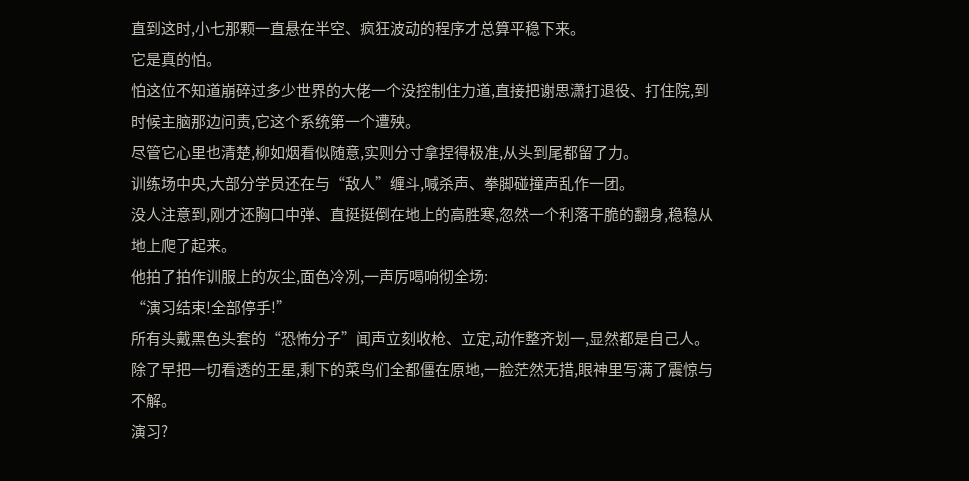直到这时,小七那颗一直悬在半空、疯狂波动的程序才总算平稳下来。
它是真的怕。
怕这位不知道崩碎过多少世界的大佬一个没控制住力道,直接把谢思潇打退役、打住院,到时候主脑那边问责,它这个系统第一个遭殃。
尽管它心里也清楚,柳如烟看似随意,实则分寸拿捏得极准,从头到尾都留了力。
训练场中央,大部分学员还在与“敌人”缠斗,喊杀声、拳脚碰撞声乱作一团。
没人注意到,刚才还胸口中弹、直挺挺倒在地上的高胜寒,忽然一个利落干脆的翻身,稳稳从地上爬了起来。
他拍了拍作训服上的灰尘,面色冷冽,一声厉喝响彻全场:
“演习结束!全部停手!”
所有头戴黑色头套的“恐怖分子”闻声立刻收枪、立定,动作整齐划一,显然都是自己人。
除了早把一切看透的王星,剩下的菜鸟们全都僵在原地,一脸茫然无措,眼神里写满了震惊与不解。
演习?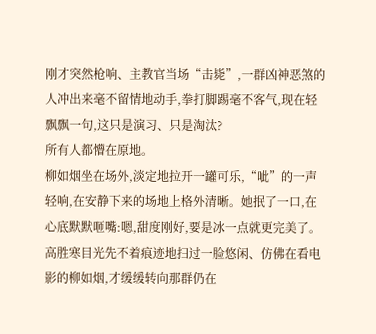刚才突然枪响、主教官当场“击毙”,一群凶神恶煞的人冲出来毫不留情地动手,拳打脚踢毫不客气,现在轻飘飘一句,这只是演习、只是淘汰?
所有人都懵在原地。
柳如烟坐在场外,淡定地拉开一罐可乐,“呲”的一声轻响,在安静下来的场地上格外清晰。她抿了一口,在心底默默咂嘴:嗯,甜度刚好,要是冰一点就更完美了。
高胜寒目光先不着痕迹地扫过一脸悠闲、仿佛在看电影的柳如烟,才缓缓转向那群仍在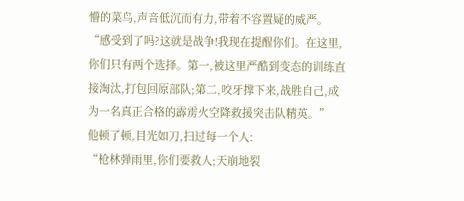懵的菜鸟,声音低沉而有力,带着不容置疑的威严。
“感受到了吗?这就是战争!我现在提醒你们。在这里,你们只有两个选择。第一,被这里严酷到变态的训练直接淘汰,打包回原部队;第二,咬牙撑下来,战胜自己,成为一名真正合格的霹雳火空降救援突击队精英。”
他顿了顿,目光如刀,扫过每一个人:
“枪林弹雨里,你们要救人;天崩地裂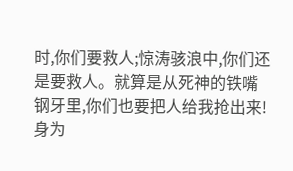时,你们要救人;惊涛骇浪中,你们还是要救人。就算是从死神的铁嘴钢牙里,你们也要把人给我抢出来!身为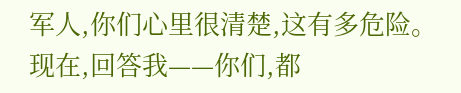军人,你们心里很清楚,这有多危险。现在,回答我——你们,都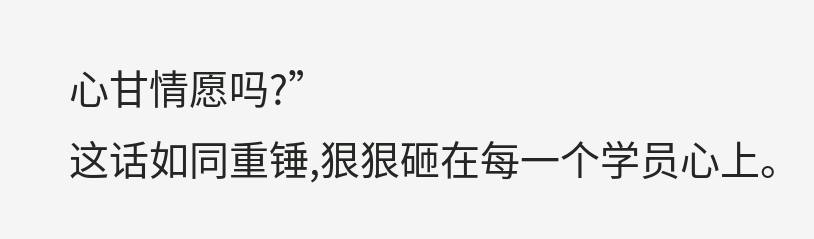心甘情愿吗?”
这话如同重锤,狠狠砸在每一个学员心上。